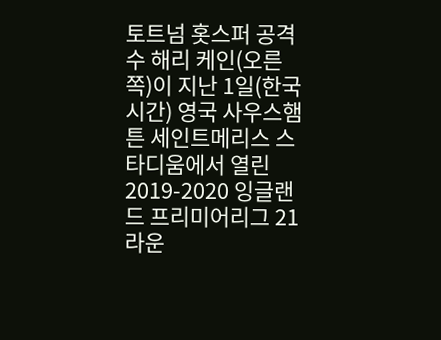토트넘 홋스퍼 공격수 해리 케인(오른쪽)이 지난 1일(한국시간) 영국 사우스햄튼 세인트메리스 스타디움에서 열린 2019-2020 잉글랜드 프리미어리그 21라운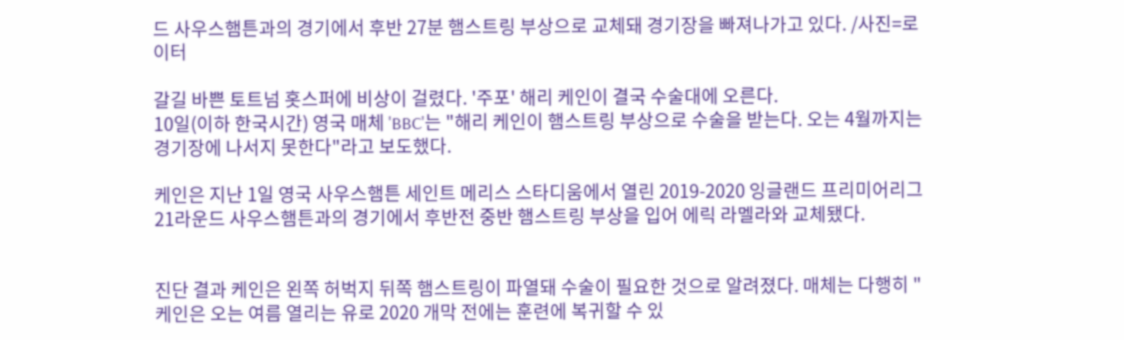드 사우스햄튼과의 경기에서 후반 27분 햄스트링 부상으로 교체돼 경기장을 빠져나가고 있다. /사진=로이터

갈길 바쁜 토트넘 홋스퍼에 비상이 걸렸다. '주포' 해리 케인이 결국 수술대에 오른다.
10일(이하 한국시간) 영국 매체 'BBC'는 "해리 케인이 햄스트링 부상으로 수술을 받는다. 오는 4월까지는 경기장에 나서지 못한다"라고 보도했다.

케인은 지난 1일 영국 사우스햄튼 세인트 메리스 스타디움에서 열린 2019-2020 잉글랜드 프리미어리그 21라운드 사우스햄튼과의 경기에서 후반전 중반 햄스트링 부상을 입어 에릭 라멜라와 교체됐다.


진단 결과 케인은 왼쪽 허벅지 뒤쪽 햄스트링이 파열돼 수술이 필요한 것으로 알려졌다. 매체는 다행히 "케인은 오는 여름 열리는 유로 2020 개막 전에는 훈련에 복귀할 수 있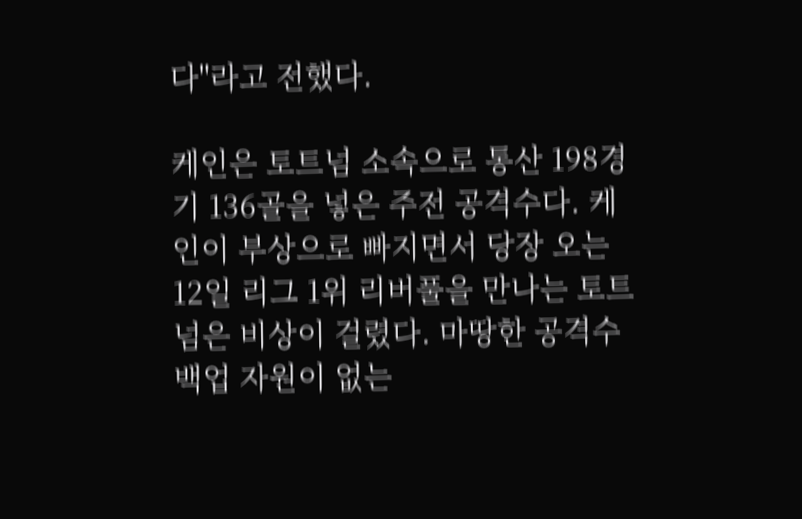다"라고 전했다.

케인은 토트넘 소속으로 통산 198경기 136골을 넣은 주전 공격수다. 케인이 부상으로 빠지면서 당장 오는 12일 리그 1위 리버풀을 만나는 토트넘은 비상이 걸렸다. 마땅한 공격수 백업 자원이 없는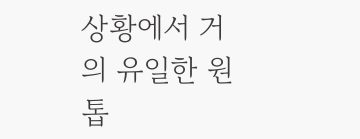상황에서 거의 유일한 원톱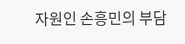자원인 손흥민의 부담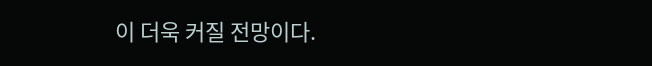이 더욱 커질 전망이다.